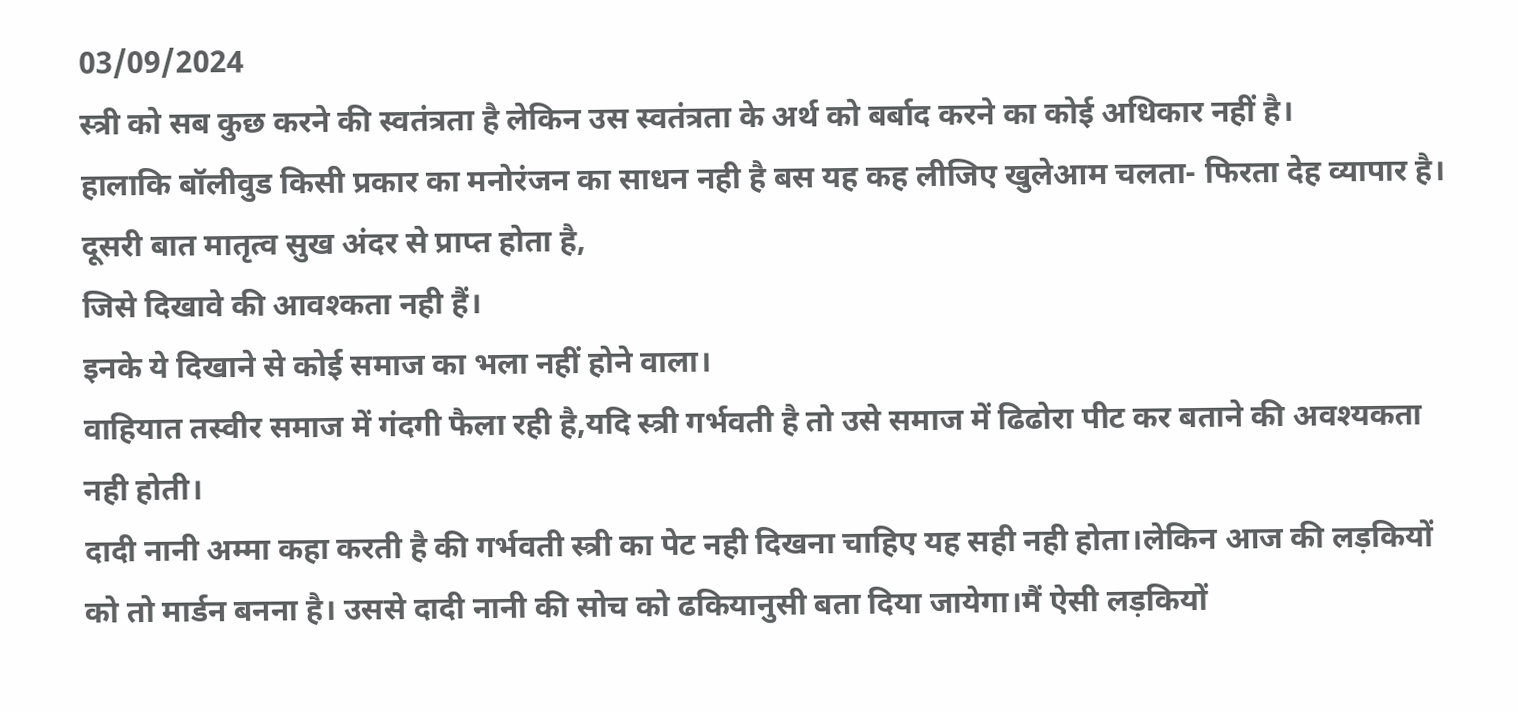03/09/2024
स्त्री को सब कुछ करने की स्वतंत्रता है लेकिन उस स्वतंत्रता के अर्थ को बर्बाद करने का कोई अधिकार नहीं है।
हालाकि बॉलीवुड किसी प्रकार का मनोरंजन का साधन नही है बस यह कह लीजिए खुलेआम चलता- फिरता देह व्यापार है।
दूसरी बात मातृत्व सुख अंदर से प्राप्त होता है,
जिसे दिखावे की आवश्कता नही हैं।
इनके ये दिखाने से कोई समाज का भला नहीं होने वाला।
वाहियात तस्वीर समाज में गंदगी फैला रही है,यदि स्त्री गर्भवती है तो उसे समाज में ढिढोरा पीट कर बताने की अवश्यकता नही होती।
दादी नानी अम्मा कहा करती है की गर्भवती स्त्री का पेट नही दिखना चाहिए यह सही नही होता।लेकिन आज की लड़कियों को तो मार्डन बनना है। उससे दादी नानी की सोच को ढकियानुसी बता दिया जायेगा।मैं ऐसी लड़कियों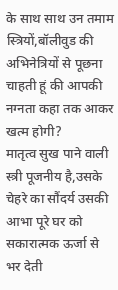के साथ साथ उन तमाम स्त्रियों,बॉलीवुड की अभिनेत्रियों से पूछना चाहती हूं की आपकी नग्नता कहा तक आकर खत्म होगी?
मातृत्व सुख पाने वाली स्त्री पूजनीय है,उसके चेहरे का सौंदर्य उसकी आभा पूरे घर को सकारात्मक ऊर्जा से भर देती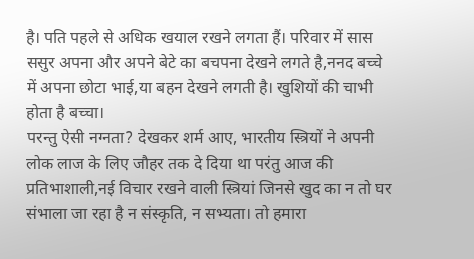है। पति पहले से अधिक खयाल रखने लगता हैं। परिवार में सास ससुर अपना और अपने बेटे का बचपना देखने लगते है,ननद बच्चे में अपना छोटा भाई,या बहन देखने लगती है। खुशियों की चाभी होता है बच्चा।
परन्तु ऐसी नग्नता? देखकर शर्म आए, भारतीय स्त्रियों ने अपनी लोक लाज के लिए जौहर तक दे दिया था परंतु आज की प्रतिभाशाली,नई विचार रखने वाली स्त्रियां जिनसे खुद का न तो घर संभाला जा रहा है न संस्कृति, न सभ्यता। तो हमारा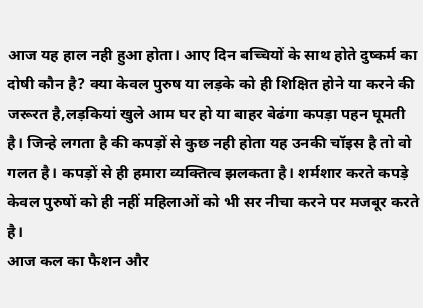आज यह हाल नही हुआ होता। आए दिन बच्चियों के साथ होते दुष्कर्म का दोषी कौन है? क्या केवल पुरुष या लड़के को ही शिक्षित होने या करने की जरूरत है,लड़कियां खुले आम घर हो या बाहर बेढंगा कपड़ा पहन घूमती है। जिन्हे लगता है की कपड़ों से कुछ नही होता यह उनकी चॉइस है तो वो गलत है। कपड़ों से ही हमारा व्यक्तित्व झलकता है। शर्मशार करते कपड़े केवल पुरुषों को ही नहीं महिलाओं को भी सर नीचा करने पर मजबूर करते है।
आज कल का फैशन और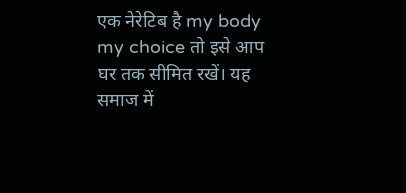एक नेरेटिब है my body my choice तो इसे आप घर तक सीमित रखें। यह समाज में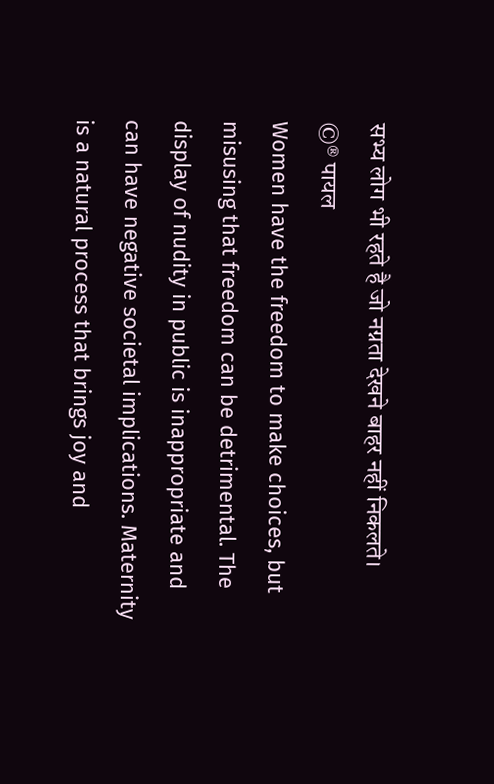सभ्य लोग भी रहते है जो नग्नता देखने बाहर नहीं निकलते।
©® पायल
Women have the freedom to make choices, but misusing that freedom can be detrimental. The display of nudity in public is inappropriate and can have negative societal implications. Maternity is a natural process that brings joy and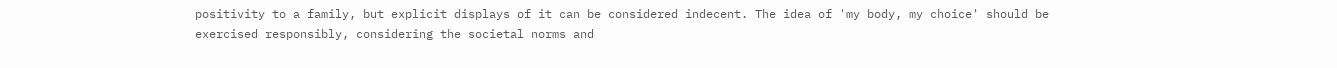positivity to a family, but explicit displays of it can be considered indecent. The idea of 'my body, my choice' should be exercised responsibly, considering the societal norms and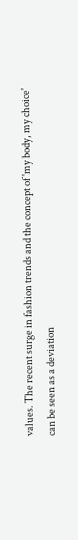values. The recent surge in fashion trends and the concept of 'my body, my choice' can be seen as a deviation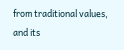from traditional values, and its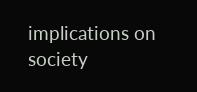implications on society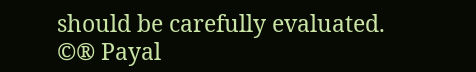should be carefully evaluated.
©® Payal